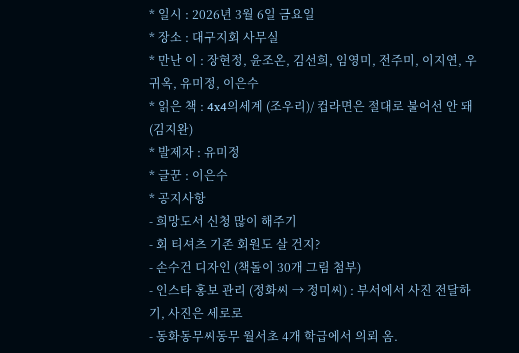* 일시 : 2026년 3월 6일 금요일
* 장소 : 대구지회 사무실
* 만난 이 : 장현정, 윤조온, 김선희, 임영미, 전주미, 이지연, 우귀옥, 유미정, 이은수
* 읽은 책 : 4x4의세계 (조우리)/ 컵라면은 절대로 불어선 안 돼 (김지완)
* 발제자 : 유미정
* 글꾼 : 이은수
* 공지사항
- 희망도서 신청 많이 해주기
- 회 티셔츠 기존 회원도 살 건지?
- 손수건 디자인 (책돌이 30개 그림 첨부)
- 인스타 홍보 관리 (정화씨 → 정미씨) : 부서에서 사진 전달하기, 사진은 세로로
- 동화동무씨동무 월서초 4개 학급에서 의뢰 옴.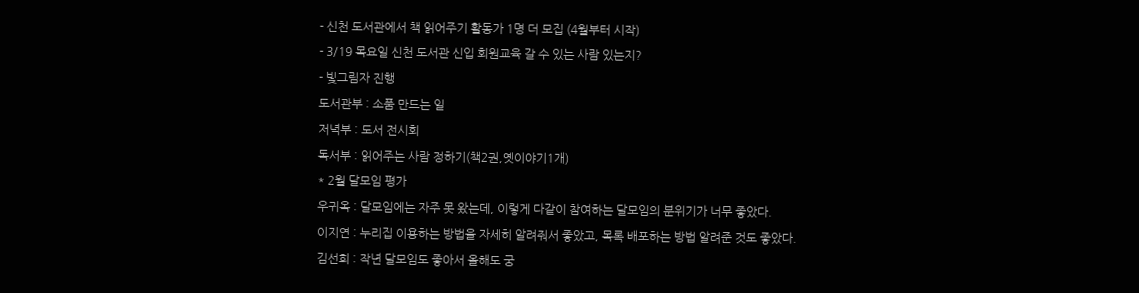- 신천 도서관에서 책 읽어주기 활동가 1명 더 모집 (4월부터 시작)
- 3/19 목요일 신천 도서관 신입 회원교육 갈 수 있는 사람 있는지?
- 빛그림자 진행
도서관부 : 소품 만드는 일
저녁부 : 도서 전시회
독서부 : 읽어주는 사람 정하기(책2권,옛이야기1개)
* 2월 달모임 평가
우귀옥 : 달모임에는 자주 못 왔는데, 이렇게 다같이 참여하는 달모임의 분위기가 너무 좋았다.
이지연 : 누리집 이용하는 방법을 자세히 알려줘서 좋았고, 목록 배포하는 방법 알려준 것도 좋았다.
김선희 : 작년 달모임도 좋아서 올해도 궁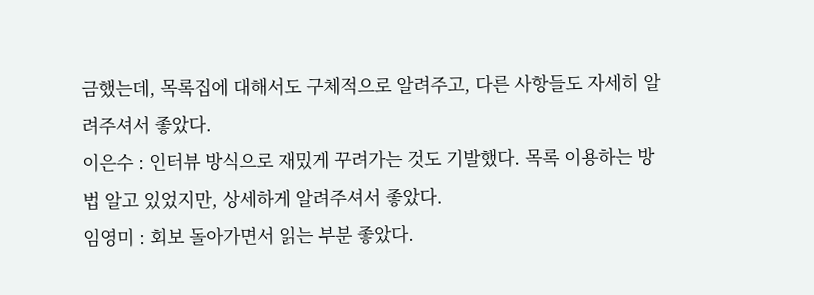금했는데, 목록집에 대해서도 구체적으로 알려주고, 다른 사항들도 자세히 알려주셔서 좋았다.
이은수 : 인터뷰 방식으로 재밌게 꾸려가는 것도 기발했다. 목록 이용하는 방법 알고 있었지만, 상세하게 알려주셔서 좋았다.
임영미 : 회보 돌아가면서 읽는 부분 좋았다.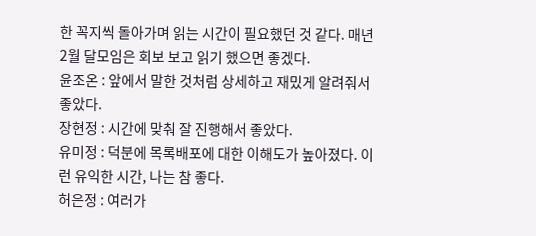한 꼭지씩 돌아가며 읽는 시간이 필요했던 것 같다. 매년 2월 달모임은 회보 보고 읽기 했으면 좋겠다.
윤조온 : 앞에서 말한 것처럼 상세하고 재밌게 알려줘서 좋았다.
장현정 : 시간에 맞춰 잘 진행해서 좋았다.
유미정 : 덕분에 목록배포에 대한 이해도가 높아졌다. 이런 유익한 시간, 나는 참 좋다.
허은정 : 여러가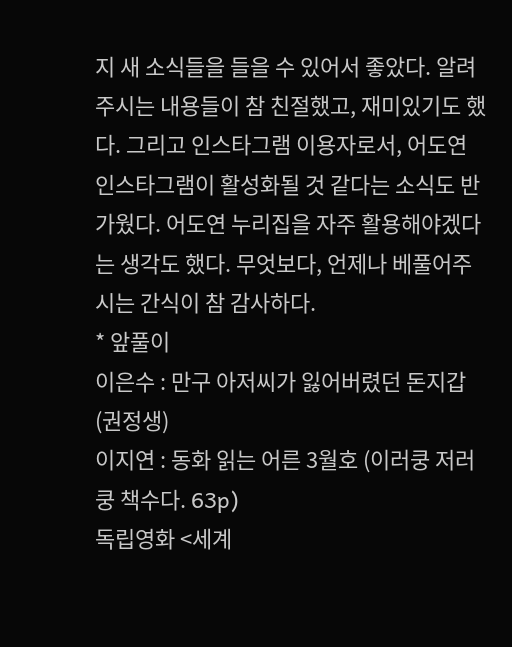지 새 소식들을 들을 수 있어서 좋았다. 알려주시는 내용들이 참 친절했고, 재미있기도 했다. 그리고 인스타그램 이용자로서, 어도연 인스타그램이 활성화될 것 같다는 소식도 반가웠다. 어도연 누리집을 자주 활용해야겠다는 생각도 했다. 무엇보다, 언제나 베풀어주시는 간식이 참 감사하다.
* 앞풀이
이은수 : 만구 아저씨가 잃어버렸던 돈지갑 (권정생)
이지연 : 동화 읽는 어른 3월호 (이러쿵 저러쿵 책수다. 63p)
독립영화 <세계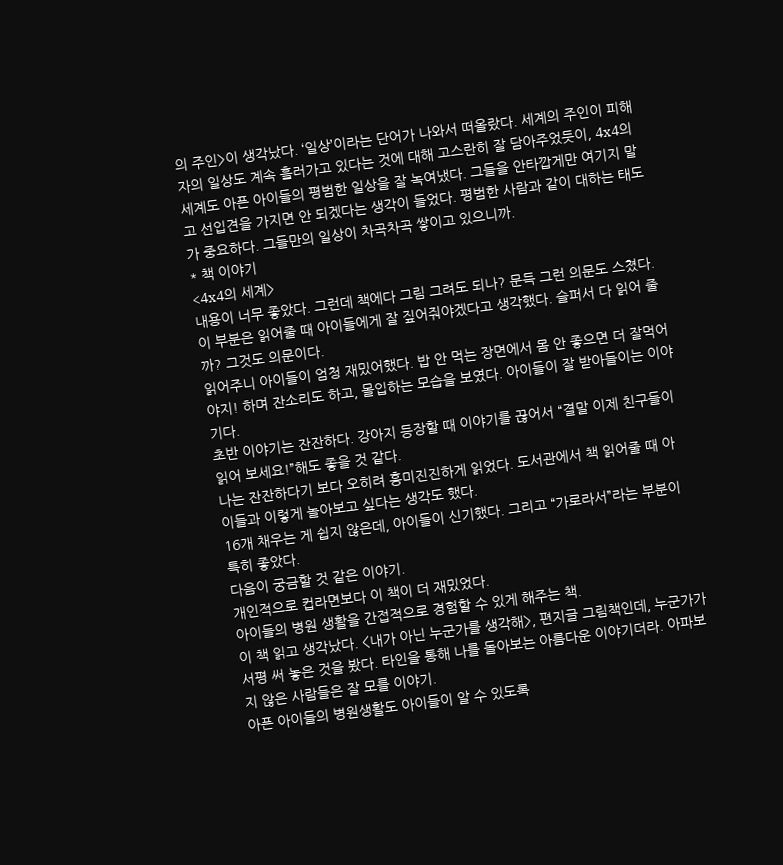의 주인>이 생각났다. ‘일상’이라는 단어가 나와서 떠올랐다. 세계의 주인이 피해자의 일상도 계속 흘러가고 있다는 것에 대해 고스란히 잘 담아주었듯이, 4x4의 세계도 아픈 아이들의 평범한 일상을 잘 녹여냈다. 그들을 안타깝게만 여기지 말고 선입견을 가지면 안 되겠다는 생각이 들었다. 평범한 사람과 같이 대하는 태도가 중요하다. 그들만의 일상이 차곡차곡 쌓이고 있으니까.
* 책 이야기
<4x4의 세계>
내용이 너무 좋았다. 그런데 책에다 그림 그려도 되나? 문득 그런 의문도 스쳤다. 이 부분은 읽어줄 때 아이들에게 잘 짚어줘야겠다고 생각했다. 슬퍼서 다 읽어 줄까? 그것도 의문이다.
읽어주니 아이들이 엄청 재밌어했다. 밥 안 먹는 장면에서 몸 안 좋으면 더 잘먹어야지! 하며 잔소리도 하고, 몰입하는 모습을 보였다. 아이들이 잘 받아들이는 이야기다.
초반 이야기는 잔잔하다. 강아지 등장할 때 이야기를 끊어서 “결말 이제 친구들이 읽어 보세요!”해도 좋을 것 같다.
나는 잔잔하다기 보다 오히려 흥미진진하게 읽었다. 도서관에서 책 읽어줄 때 아이들과 이렇게 놀아보고 싶다는 생각도 했다.
16개 채우는 게 쉽지 않은데, 아이들이 신기했다. 그리고 “가로라서”라는 부분이 특히 좋았다.
다음이 궁금할 것 같은 이야기.
개인적으로 컵라면보다 이 책이 더 재밌었다.
아이들의 병원 생활을 간접적으로 경험할 수 있게 해주는 책.
이 책 읽고 생각났다. <내가 아닌 누군가를 생각해>, 편지글 그림책인데, 누군가가 서평 써 놓은 것을 봤다. 타인을 통해 나를 돌아보는 아름다운 이야기더라. 아파보지 않은 사람들은 잘 모를 이야기.
아픈 아이들의 병원생활도 아이들이 알 수 있도록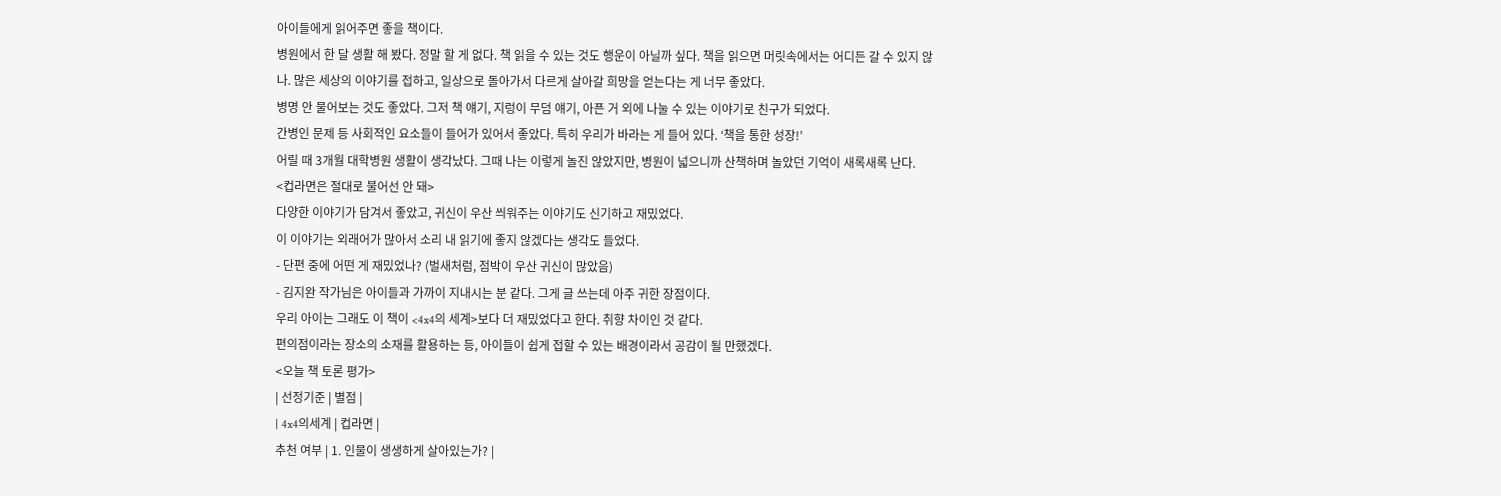아이들에게 읽어주면 좋을 책이다.
병원에서 한 달 생활 해 봤다. 정말 할 게 없다. 책 읽을 수 있는 것도 행운이 아닐까 싶다. 책을 읽으면 머릿속에서는 어디든 갈 수 있지 않나. 많은 세상의 이야기를 접하고, 일상으로 돌아가서 다르게 살아갈 희망을 얻는다는 게 너무 좋았다.
병명 안 물어보는 것도 좋았다. 그저 책 얘기, 지렁이 무덤 얘기, 아픈 거 외에 나눌 수 있는 이야기로 친구가 되었다.
간병인 문제 등 사회적인 요소들이 들어가 있어서 좋았다. 특히 우리가 바라는 게 들어 있다. ‘책을 통한 성장!’
어릴 때 3개월 대학병원 생활이 생각났다. 그때 나는 이렇게 놀진 않았지만, 병원이 넓으니까 산책하며 놀았던 기억이 새록새록 난다.
<컵라면은 절대로 불어선 안 돼>
다양한 이야기가 담겨서 좋았고, 귀신이 우산 씌워주는 이야기도 신기하고 재밌었다.
이 이야기는 외래어가 많아서 소리 내 읽기에 좋지 않겠다는 생각도 들었다.
- 단편 중에 어떤 게 재밌었나? (벌새처럼, 점박이 우산 귀신이 많았음)
- 김지완 작가님은 아이들과 가까이 지내시는 분 같다. 그게 글 쓰는데 아주 귀한 장점이다.
우리 아이는 그래도 이 책이 <4x4의 세계>보다 더 재밌었다고 한다. 취향 차이인 것 같다.
편의점이라는 장소의 소재를 활용하는 등, 아이들이 쉽게 접할 수 있는 배경이라서 공감이 될 만했겠다.
<오늘 책 토론 평가>
| 선정기준 | 별점 |
| 4x4의세계 | 컵라면 |
추천 여부 | 1. 인물이 생생하게 살아있는가? |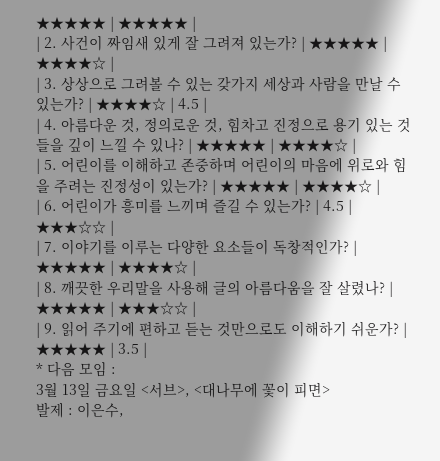★★★★★ | ★★★★★ |
| 2. 사건이 짜임새 있게 잘 그려져 있는가? | ★★★★★ | ★★★★☆ |
| 3. 상상으로 그려볼 수 있는 갖가지 세상과 사람을 만날 수 있는가? | ★★★★☆ | 4.5 |
| 4. 아름다운 것, 정의로운 것, 힘차고 진정으로 용기 있는 것들을 깊이 느낄 수 있나? | ★★★★★ | ★★★★☆ |
| 5. 어린이를 이해하고 존중하며 어린이의 마음에 위로와 힘을 주려는 진정성이 있는가? | ★★★★★ | ★★★★☆ |
| 6. 어린이가 흥미를 느끼며 즐길 수 있는가? | 4.5 | ★★★☆☆ |
| 7. 이야기를 이루는 다양한 요소들이 독창적인가? | ★★★★★ | ★★★★☆ |
| 8. 깨끗한 우리말을 사용해 글의 아름다움을 잘 살렸나? | ★★★★★ | ★★★☆☆ |
| 9. 읽어 주기에 편하고 듣는 것만으로도 이해하기 쉬운가? | ★★★★★ | 3.5 |
* 다음 모임 :
3월 13일 금요일 <서브>, <대나무에 꽃이 피면>
발제 : 이은수,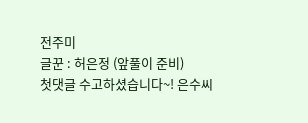전주미
글꾼 : 허은정 (앞풀이 준비)
첫댓글 수고하셨습니다~! 은수씨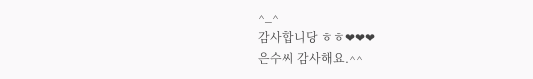^_^
감사합니당 ㅎㅎ❤❤❤
은수씨 감사해요.^^